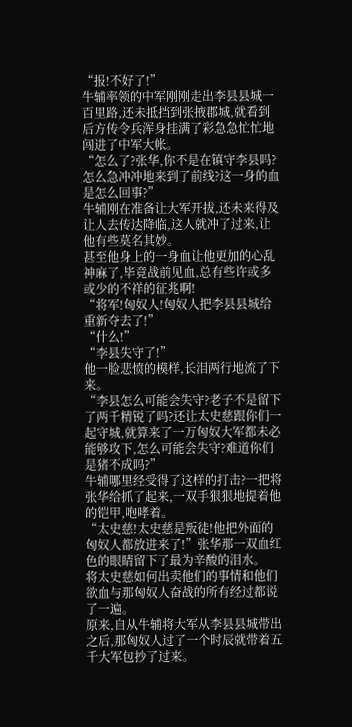“报!不好了!”
牛辅率领的中军刚刚走出李县县城一百里路,还未抵挡到张掖郡城,就看到后方传令兵浑身挂满了彩急急忙忙地闯进了中军大帐。
“怎么了?张华,你不是在镇守李县吗?怎么急冲冲地来到了前线?这一身的血是怎么回事?”
牛辅刚在准备让大军开拔,还未来得及让人去传达降临,这人就冲了过来,让他有些莫名其妙。
甚至他身上的一身血让他更加的心乱神麻了,毕竟战前见血,总有些许或多或少的不祥的征兆啊!
“将军!匈奴人!匈奴人把李县县城给重新夺去了!”
“什么!”
“李县失守了!”
他一脸悲愤的模样,长泪两行地流了下来。
“李县怎么可能会失守?老子不是留下了两千精锐了吗?还让太史慈跟你们一起守城,就算来了一万匈奴大军都未必能够攻下,怎么可能会失守?难道你们是猪不成吗?”
牛辅哪里经受得了这样的打击?一把将张华给抓了起来,一双手狠狠地提着他的铠甲,咆哮着。
“太史慈!太史慈是叛徒!他把外面的匈奴人都放进来了!”张华那一双血红色的眼睛留下了最为辛酸的泪水。
将太史慈如何出卖他们的事情和他们欲血与那匈奴人奋战的所有经过都说了一遍。
原来,自从牛辅将大军从李县县城带出之后,那匈奴人过了一个时辰就带着五千大军包抄了过来。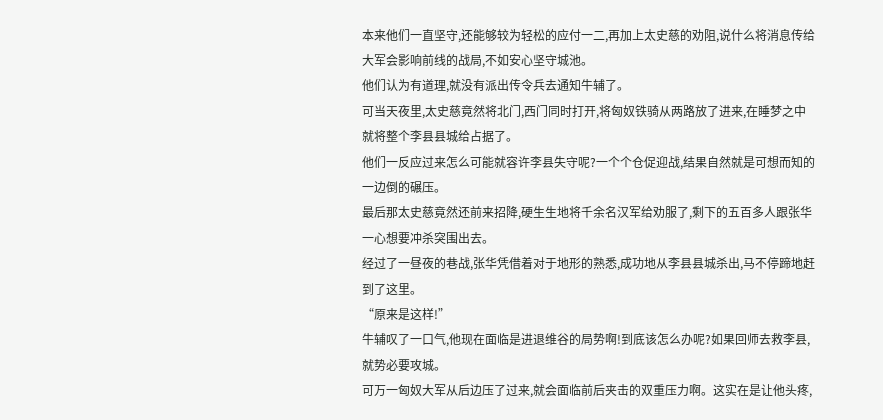本来他们一直坚守,还能够较为轻松的应付一二,再加上太史慈的劝阻,说什么将消息传给大军会影响前线的战局,不如安心坚守城池。
他们认为有道理,就没有派出传令兵去通知牛辅了。
可当天夜里,太史慈竟然将北门,西门同时打开,将匈奴铁骑从两路放了进来,在睡梦之中就将整个李县县城给占据了。
他们一反应过来怎么可能就容许李县失守呢?一个个仓促迎战,结果自然就是可想而知的一边倒的碾压。
最后那太史慈竟然还前来招降,硬生生地将千余名汉军给劝服了,剩下的五百多人跟张华一心想要冲杀突围出去。
经过了一昼夜的巷战,张华凭借着对于地形的熟悉,成功地从李县县城杀出,马不停蹄地赶到了这里。
“原来是这样!”
牛辅叹了一口气,他现在面临是进退维谷的局势啊!到底该怎么办呢?如果回师去救李县,就势必要攻城。
可万一匈奴大军从后边压了过来,就会面临前后夹击的双重压力啊。这实在是让他头疼,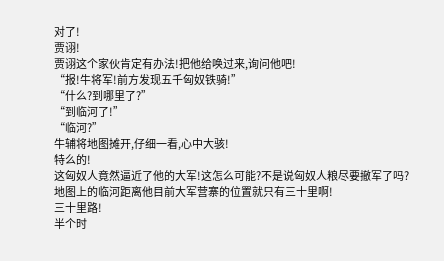对了!
贾诩!
贾诩这个家伙肯定有办法!把他给唤过来,询问他吧!
“报!牛将军!前方发现五千匈奴铁骑!”
“什么?到哪里了?”
“到临河了!”
“临河?”
牛辅将地图摊开,仔细一看,心中大骇!
特么的!
这匈奴人竟然逼近了他的大军!这怎么可能?不是说匈奴人粮尽要撤军了吗?
地图上的临河距离他目前大军营寨的位置就只有三十里啊!
三十里路!
半个时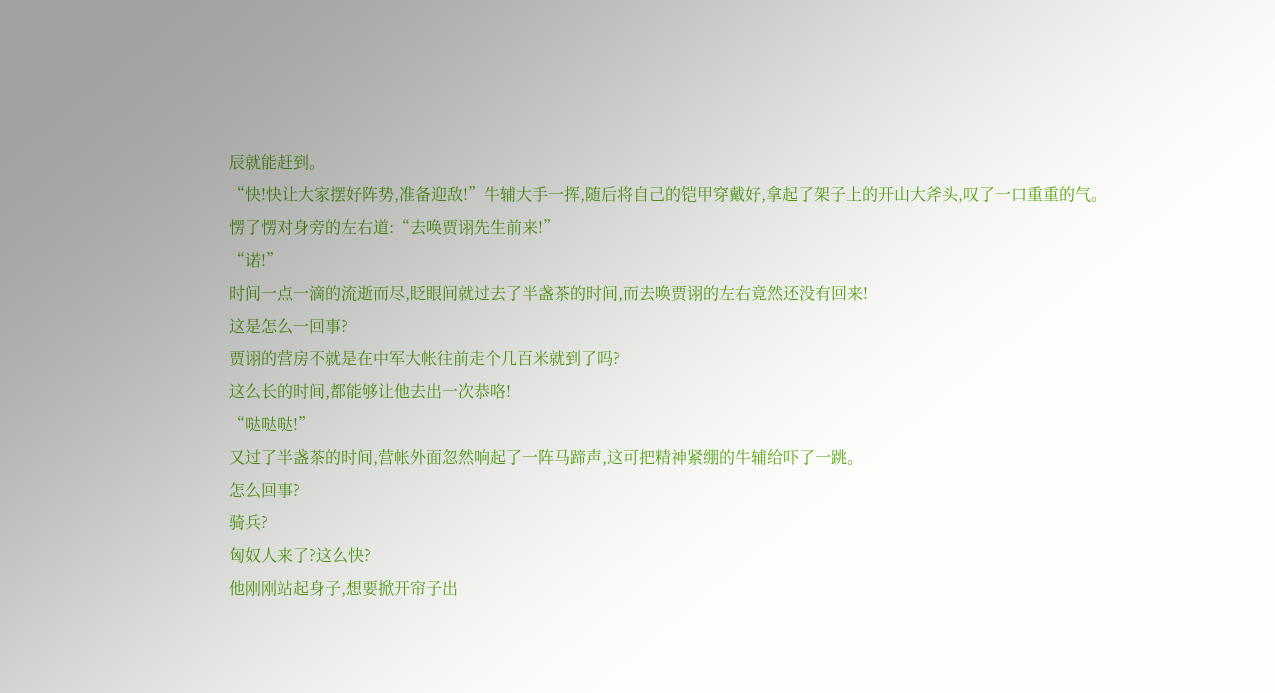辰就能赶到。
“快!快让大家摆好阵势,准备迎敌!”牛辅大手一挥,随后将自己的铠甲穿戴好,拿起了架子上的开山大斧头,叹了一口重重的气。
愣了愣对身旁的左右道:“去唤贾诩先生前来!”
“诺!”
时间一点一滴的流逝而尽,眨眼间就过去了半盏茶的时间,而去唤贾诩的左右竟然还没有回来!
这是怎么一回事?
贾诩的营房不就是在中军大帐往前走个几百米就到了吗?
这么长的时间,都能够让他去出一次恭咯!
“哒哒哒!”
又过了半盏茶的时间,营帐外面忽然响起了一阵马蹄声,这可把精神紧绷的牛辅给吓了一跳。
怎么回事?
骑兵?
匈奴人来了?这么快?
他刚刚站起身子,想要掀开帘子出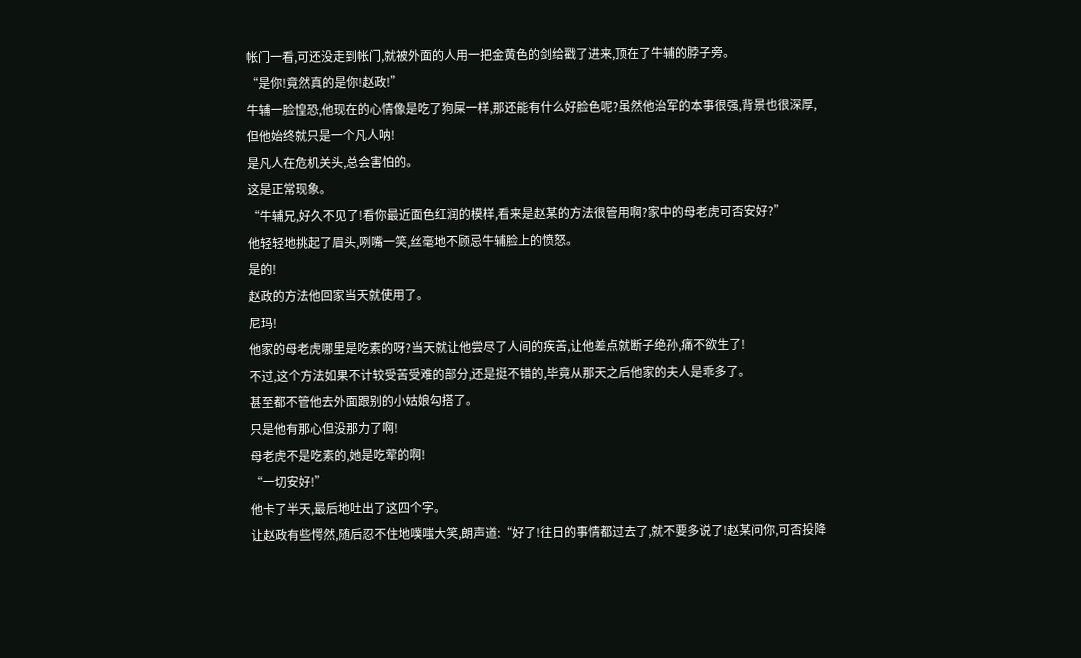帐门一看,可还没走到帐门,就被外面的人用一把金黄色的剑给戳了进来,顶在了牛辅的脖子旁。
“是你!竟然真的是你!赵政!”
牛辅一脸惶恐,他现在的心情像是吃了狗屎一样,那还能有什么好脸色呢?虽然他治军的本事很强,背景也很深厚,但他始终就只是一个凡人呐!
是凡人在危机关头,总会害怕的。
这是正常现象。
“牛辅兄,好久不见了!看你最近面色红润的模样,看来是赵某的方法很管用啊?家中的母老虎可否安好?”
他轻轻地挑起了眉头,咧嘴一笑,丝毫地不顾忌牛辅脸上的愤怒。
是的!
赵政的方法他回家当天就使用了。
尼玛!
他家的母老虎哪里是吃素的呀?当天就让他尝尽了人间的疾苦,让他差点就断子绝孙,痛不欲生了!
不过,这个方法如果不计较受苦受难的部分,还是挺不错的,毕竟从那天之后他家的夫人是乖多了。
甚至都不管他去外面跟别的小姑娘勾搭了。
只是他有那心但没那力了啊!
母老虎不是吃素的,她是吃荤的啊!
“一切安好!”
他卡了半天,最后地吐出了这四个字。
让赵政有些愕然,随后忍不住地噗嗤大笑,朗声道:“好了!往日的事情都过去了,就不要多说了!赵某问你,可否投降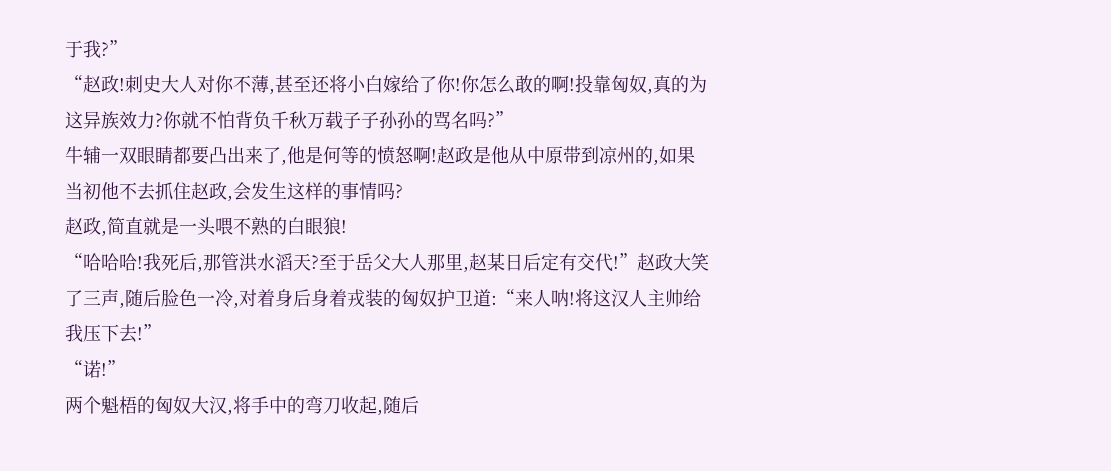于我?”
“赵政!刺史大人对你不薄,甚至还将小白嫁给了你!你怎么敢的啊!投靠匈奴,真的为这异族效力?你就不怕背负千秋万载子子孙孙的骂名吗?”
牛辅一双眼睛都要凸出来了,他是何等的愤怒啊!赵政是他从中原带到凉州的,如果当初他不去抓住赵政,会发生这样的事情吗?
赵政,简直就是一头喂不熟的白眼狼!
“哈哈哈!我死后,那管洪水滔天?至于岳父大人那里,赵某日后定有交代!”赵政大笑了三声,随后脸色一冷,对着身后身着戎装的匈奴护卫道:“来人呐!将这汉人主帅给我压下去!”
“诺!”
两个魁梧的匈奴大汉,将手中的弯刀收起,随后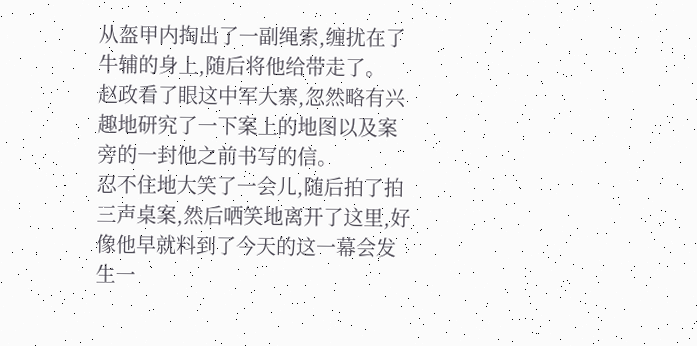从盔甲内掏出了一副绳索,缠扰在了牛辅的身上,随后将他给带走了。
赵政看了眼这中军大寨,忽然略有兴趣地研究了一下案上的地图以及案旁的一封他之前书写的信。
忍不住地大笑了一会儿,随后拍了拍三声桌案,然后哂笑地离开了这里,好像他早就料到了今天的这一幕会发生一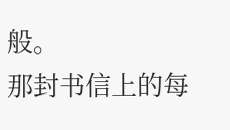般。
那封书信上的每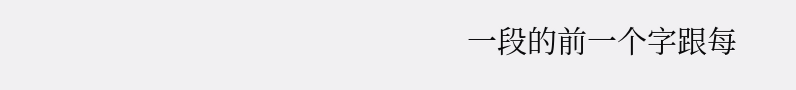一段的前一个字跟每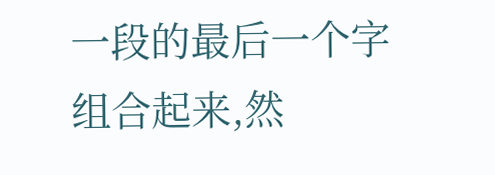一段的最后一个字组合起来,然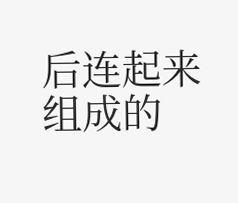后连起来组成的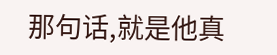那句话,就是他真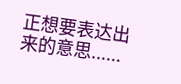正想要表达出来的意思......